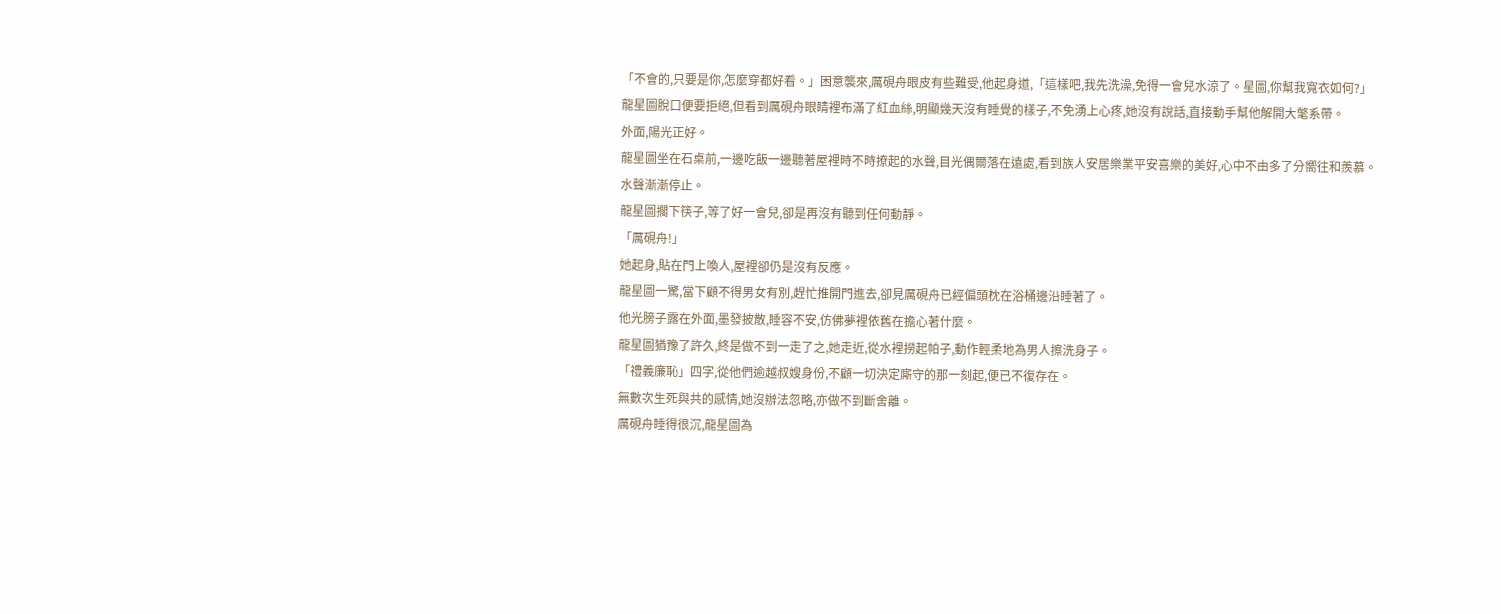「不會的,只要是你,怎麼穿都好看。」困意襲來,厲硯舟眼皮有些難受,他起身道,「這樣吧,我先洗澡,免得一會兒水涼了。星圖,你幫我寬衣如何?」
龍星圖脫口便要拒絕,但看到厲硯舟眼睛裡布滿了紅血絲,明顯幾天沒有睡覺的樣子,不免湧上心疼,她沒有說話,直接動手幫他解開大氅系帶。
外面,陽光正好。
龍星圖坐在石桌前,一邊吃飯一邊聽著屋裡時不時撩起的水聲,目光偶爾落在遠處,看到族人安居樂業平安喜樂的美好,心中不由多了分嚮往和羨慕。
水聲漸漸停止。
龍星圖擱下筷子,等了好一會兒,卻是再沒有聽到任何動靜。
「厲硯舟!」
她起身,貼在門上喚人,屋裡卻仍是沒有反應。
龍星圖一驚,當下顧不得男女有別,趕忙推開門進去,卻見厲硯舟已經偏頭枕在浴桶邊沿睡著了。
他光膀子露在外面,墨發披散,睡容不安,仿佛夢裡依舊在擔心著什麼。
龍星圖猶豫了許久,終是做不到一走了之,她走近,從水裡撈起帕子,動作輕柔地為男人擦洗身子。
「禮義廉恥」四字,從他們逾越叔嫂身份,不顧一切決定廝守的那一刻起,便已不復存在。
無數次生死與共的感情,她沒辦法忽略,亦做不到斷舍離。
厲硯舟睡得很沉,龍星圖為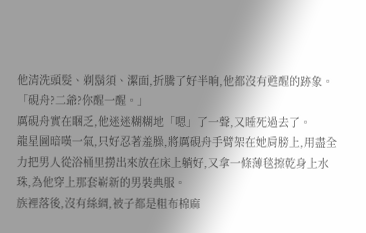他清洗頭髮、剃鬍須、潔面,折騰了好半晌,他都沒有甦醒的跡象。
「硯舟?二爺?你醒一醒。」
厲硯舟實在睏乏,他迷迷糊糊地「嗯」了一聲,又睡死過去了。
龍星圖暗嘆一氣,只好忍著羞臊,將厲硯舟手臂架在她肩膀上,用盡全力把男人從浴桶里撈出來放在床上躺好,又拿一條薄毯擦乾身上水珠,為他穿上那套嶄新的男裝典服。
族裡落後,沒有絲綢,被子都是粗布棉麻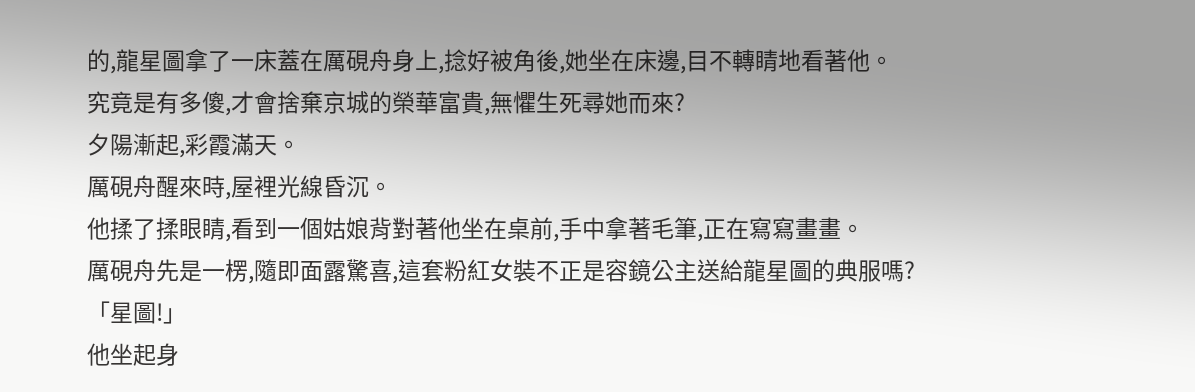的,龍星圖拿了一床蓋在厲硯舟身上,捻好被角後,她坐在床邊,目不轉睛地看著他。
究竟是有多傻,才會捨棄京城的榮華富貴,無懼生死尋她而來?
夕陽漸起,彩霞滿天。
厲硯舟醒來時,屋裡光線昏沉。
他揉了揉眼睛,看到一個姑娘背對著他坐在桌前,手中拿著毛筆,正在寫寫畫畫。
厲硯舟先是一楞,隨即面露驚喜,這套粉紅女裝不正是容鏡公主送給龍星圖的典服嗎?
「星圖!」
他坐起身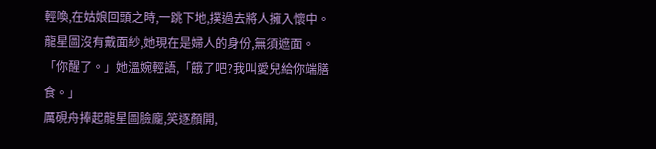輕喚,在姑娘回頭之時,一跳下地,撲過去將人擁入懷中。
龍星圖沒有戴面紗,她現在是婦人的身份,無須遮面。
「你醒了。」她溫婉輕語,「餓了吧?我叫愛兒給你端膳食。」
厲硯舟捧起龍星圖臉龐,笑逐顏開,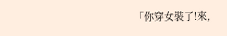「你穿女裝了!來,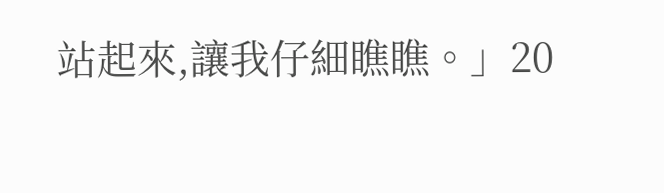站起來,讓我仔細瞧瞧。」20